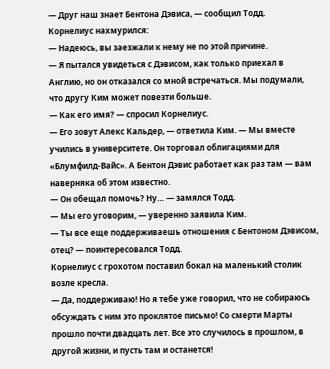— Друг наш знает Бентона Дэвиса, — сообщил Тодд.
Корнелиус нахмурился:
— Надеюсь, вы заезжали к нему не по этой причине.
— Я пытался увидеться с Дэвисом, как только приехал в Англию, но он отказался со мной встречаться. Мы подумали, что другу Ким может повезти больше.
— Как его имя? — спросил Корнелиус.
— Его зовут Алекс Кальдер, — ответила Ким. — Мы вместе учились в университете. Он торговал облигациями для «Блумфилд-Вайс». А Бентон Дэвис работает как раз там — вам наверняка об этом известно.
— Он обещал помочь? Ну… — замялся Тодд.
— Мы его уговорим, — уверенно заявила Ким.
— Ты все еще поддерживаешь отношения с Бентоном Дэвисом, отец? — поинтересовался Тодд.
Корнелиус с грохотом поставил бокал на маленький столик возле кресла.
— Да, поддерживаю! Но я тебе уже говорил, что не собираюсь обсуждать с ним это проклятое письмо! Со смерти Марты прошло почти двадцать лет. Все это случилось в прошлом, в другой жизни, и пусть там и останется!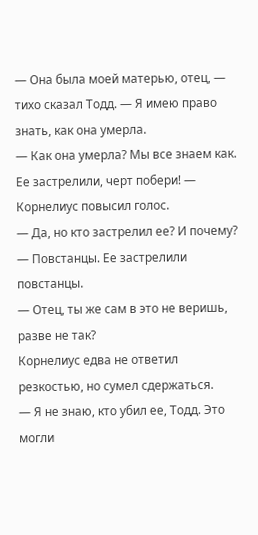— Она была моей матерью, отец, — тихо сказал Тодд. — Я имею право знать, как она умерла.
— Как она умерла? Мы все знаем как. Ее застрелили, черт побери! — Корнелиус повысил голос.
— Да, но кто застрелил ее? И почему?
— Повстанцы. Ее застрелили повстанцы.
— Отец, ты же сам в это не веришь, разве не так?
Корнелиус едва не ответил резкостью, но сумел сдержаться.
— Я не знаю, кто убил ее, Тодд. Это могли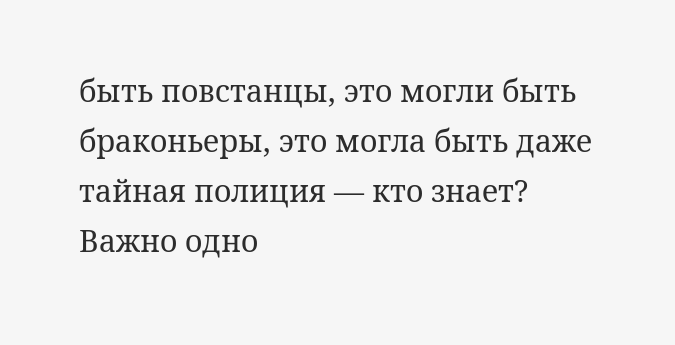быть повстанцы, это могли быть браконьеры, это могла быть даже тайная полиция — кто знает? Важно одно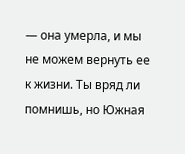— она умерла, и мы не можем вернуть ее к жизни. Ты вряд ли помнишь, но Южная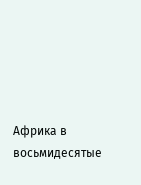Африка в восьмидесятые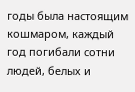годы была настоящим кошмаром, каждый год погибали сотни людей, белых и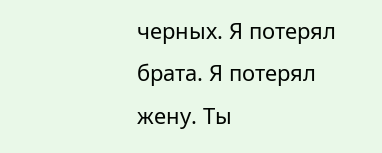черных. Я потерял брата. Я потерял жену. Ты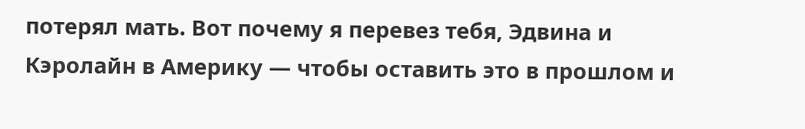потерял мать. Вот почему я перевез тебя, Эдвина и Кэролайн в Америку — чтобы оставить это в прошлом и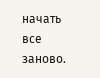начать все заново.